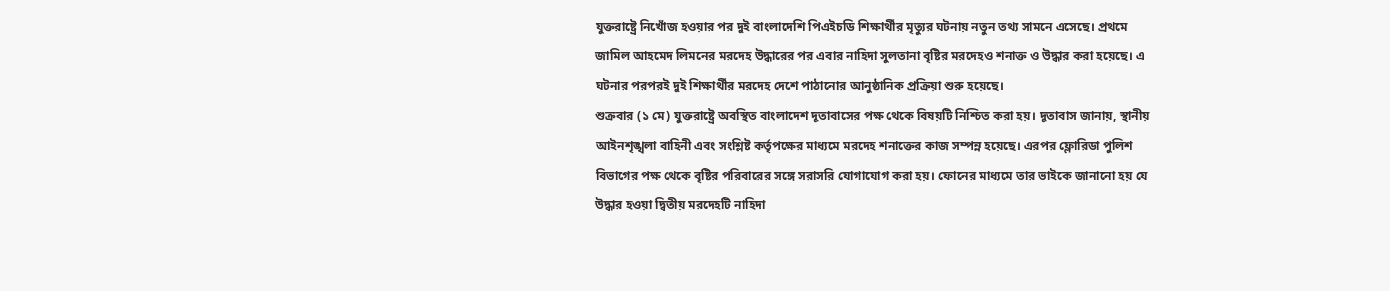যুক্তরাষ্ট্রে নিখোঁজ হওয়ার পর দুই বাংলাদেশি পিএইচডি শিক্ষার্থীর মৃত্যুর ঘটনায় নতুন তথ্য সামনে এসেছে। প্রথমে জামিল আহমেদ লিমনের মরদেহ উদ্ধারের পর এবার নাহিদা সুলতানা বৃষ্টির মরদেহও শনাক্ত ও উদ্ধার করা হয়েছে। এ ঘটনার পরপরই দুই শিক্ষার্থীর মরদেহ দেশে পাঠানোর আনুষ্ঠানিক প্রক্রিয়া শুরু হয়েছে।
শুক্রবার (১ মে) যুক্তরাষ্ট্রে অবস্থিত বাংলাদেশ দূতাবাসের পক্ষ থেকে বিষয়টি নিশ্চিত করা হয়। দূতাবাস জানায়, স্থানীয় আইনশৃঙ্খলা বাহিনী এবং সংশ্লিষ্ট কর্তৃপক্ষের মাধ্যমে মরদেহ শনাক্তের কাজ সম্পন্ন হয়েছে। এরপর ফ্লোরিডা পুলিশ বিভাগের পক্ষ থেকে বৃষ্টির পরিবারের সঙ্গে সরাসরি যোগাযোগ করা হয়। ফোনের মাধ্যমে তার ভাইকে জানানো হয় যে উদ্ধার হওয়া দ্বিতীয় মরদেহটি নাহিদা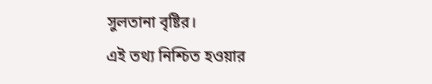সুলতানা বৃষ্টির।
এই তথ্য নিশ্চিত হওয়ার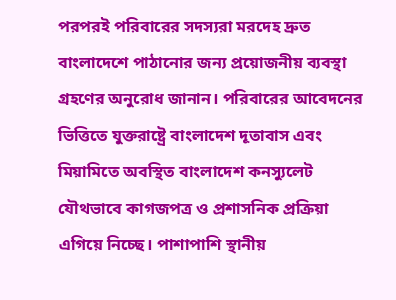পরপরই পরিবারের সদস্যরা মরদেহ দ্রুত বাংলাদেশে পাঠানোর জন্য প্রয়োজনীয় ব্যবস্থা গ্রহণের অনুরোধ জানান। পরিবারের আবেদনের ভিত্তিতে যুক্তরাষ্ট্রে বাংলাদেশ দূতাবাস এবং মিয়ামিতে অবস্থিত বাংলাদেশ কনস্যুলেট যৌথভাবে কাগজপত্র ও প্রশাসনিক প্রক্রিয়া এগিয়ে নিচ্ছে। পাশাপাশি স্থানীয়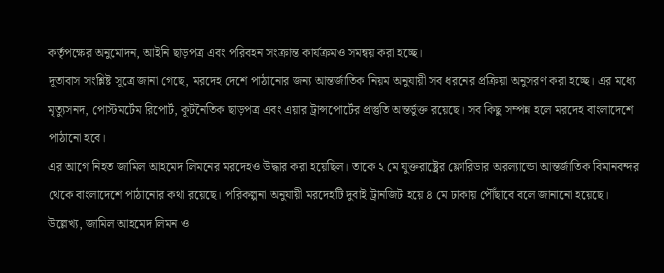কর্তৃপক্ষের অনুমোদন, আইনি ছাড়পত্র এবং পরিবহন সংক্রান্ত কার্যক্রমও সমন্বয় করা হচ্ছে।
দূতাবাস সংশ্লিষ্ট সূত্রে জানা গেছে, মরদেহ দেশে পাঠানোর জন্য আন্তর্জাতিক নিয়ম অনুযায়ী সব ধরনের প্রক্রিয়া অনুসরণ করা হচ্ছে। এর মধ্যে মৃত্যুসনদ, পোস্টমর্টেম রিপোর্ট, কূটনৈতিক ছাড়পত্র এবং এয়ার ট্রান্সপোর্টের প্রস্তুতি অন্তর্ভুক্ত রয়েছে। সব কিছু সম্পন্ন হলে মরদেহ বাংলাদেশে পাঠানো হবে।
এর আগে নিহত জামিল আহমেদ লিমনের মরদেহও উদ্ধার করা হয়েছিল। তাকে ২ মে যুক্তরাষ্ট্রের ফ্লোরিডার অরল্যান্ডো আন্তর্জাতিক বিমানবন্দর থেকে বাংলাদেশে পাঠানোর কথা রয়েছে। পরিকল্পনা অনুযায়ী মরদেহটি দুবাই ট্রানজিট হয়ে ৪ মে ঢাকায় পৌঁছাবে বলে জানানো হয়েছে।
উল্লেখ্য, জামিল আহমেদ লিমন ও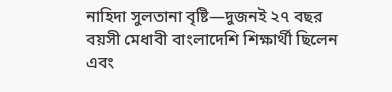নাহিদা সুলতানা বৃষ্টি—দুজনই ২৭ বছর বয়সী মেধাবী বাংলাদেশি শিক্ষার্থী ছিলেন এবং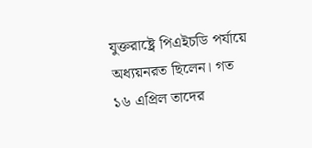যুক্তরাষ্ট্রে পিএইচডি পর্যায়ে অধ্যয়নরত ছিলেন। গত ১৬ এপ্রিল তাদের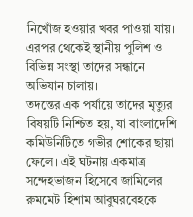নিখোঁজ হওয়ার খবর পাওয়া যায়। এরপর থেকেই স্থানীয় পুলিশ ও বিভিন্ন সংস্থা তাদের সন্ধানে অভিযান চালায়।
তদন্তের এক পর্যায়ে তাদের মৃত্যুর বিষয়টি নিশ্চিত হয়, যা বাংলাদেশি কমিউনিটিতে গভীর শোকের ছায়া ফেলে। এই ঘটনায় একমাত্র সন্দেহভাজন হিসেবে জামিলের রুমমেট হিশাম আবুঘরবেহকে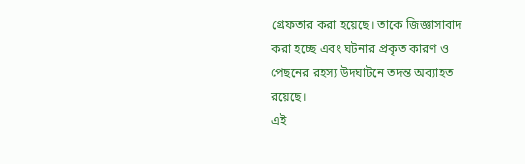গ্রেফতার করা হয়েছে। তাকে জিজ্ঞাসাবাদ করা হচ্ছে এবং ঘটনার প্রকৃত কারণ ও পেছনের রহস্য উদঘাটনে তদন্ত অব্যাহত রয়েছে।
এই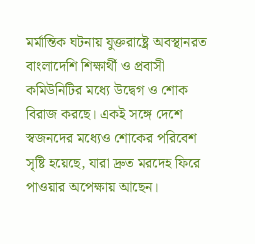মর্মান্তিক ঘটনায় যুক্তরাষ্ট্রে অবস্থানরত বাংলাদেশি শিক্ষার্থী ও প্রবাসী কমিউনিটির মধ্যে উদ্বেগ ও শোক বিরাজ করছে। একই সঙ্গে দেশে স্বজনদের মধ্যেও শোকের পরিবেশ সৃষ্টি হয়েছে, যারা দ্রুত মরদেহ ফিরে পাওয়ার অপেক্ষায় আছেন।